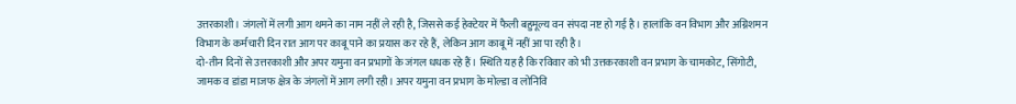उत्तरकाशी। जंगलों में लगी आग थमने का नाम नहीं ले रही है, जिससे कई हेक्टेयर में फैली बहुमूल्य वन संपदा नष्ट हो गई है। हालांकि वन विभाग और अग्निशमन विभाग के कर्मचारी दिन रात आग पर काबू पाने का प्रयास कर रहे हैं, लेकिन आग काबू में नहीं आ पा रही है।
दो-तीन दिनों से उत्तरकाशी और अपर यमुना वन प्रभागों के जंगल धधक रहे हैं। स्थिति यह है कि रविवार को भी उत्तकरकाशी वन प्रभाग के चामकोट, सिंगोटी, जामक व डांडा माजफ क्षेत्र के जंगलों में आग लगी रही। अपर यमुना वन प्रभाग के मोल्डा व लोनिवि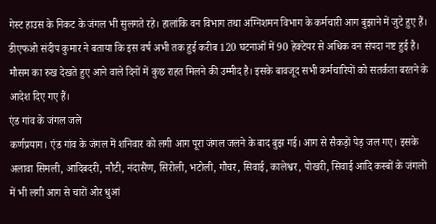गेस्ट हाउस के निकट के जंगल भी सुलगते रहे। हालांकि वन विभाग तथा अग्निशमन विभाग के कर्मचारी आग बुझाने में जुटे हुए हैं। डीएफओ संदीप कुमार ने बताया कि इस वर्ष अभी तक हुई करीब 120 घटनाओं में 90 हेक्टेयर से अधिक वन संपदा नष्ट हुई है। मौसम का रुख देखते हुए आने वाले दिनों में कुछ राहत मिलने की उम्मीद है। इसके बावजूद सभी कर्मचारियों को सतर्कता बरतने के आदेश दिए गए हैं।
एंड गांव के जंगल जले
कर्णप्रयाग। एंड गांव के जंगल में शनिवार को लगी आग पूरा जंगल जलने के बाद बुझ गई। आग से सैकड़ों पेड़ जल गए। इसके अलावा सिमली, आदिबदरी, नौटी, नंदासैंण, सिरोली, भटोली, गौचर, सिवाई, कालेश्वर, पोखरी, सिवाई आदि कस्बों के जंगलों में भी लगी आग से चारों ओर धुआं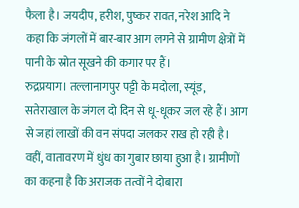फैला है। जयदीप, हरीश, पुष्कर रावत, नरेश आदि ने कहा कि जंगलों में बार-बार आग लगने से ग्रामीण क्षेत्रों में पानी के स्रोत सूखने की कगार पर हैं।
रुद्रप्रयाग। तल्लानागपुर पट्टी के मदोला, स्यूंड, सतेराखाल के जंगल दो दिन से धू-धूकर जल रहे हैं। आग से जहां लाखों की वन संपदा जलकर राख हो रही है। वहीं, वातावरण में धुंध का गुबार छाया हुआ है। ग्रामीणों का कहना है कि अराजक तत्वों ने दोबारा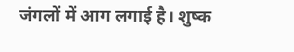जंगलों में आग लगाई है। शुष्क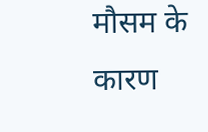मौसम के कारण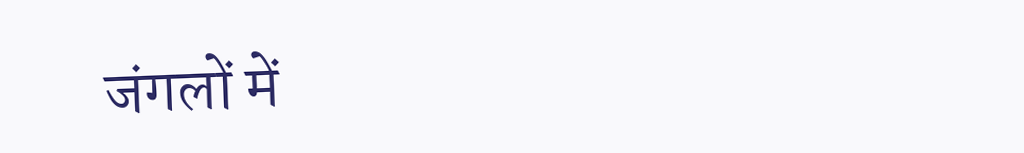जंगलों में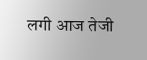लगी आज तेजी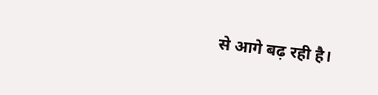से आगे बढ़ रही है।